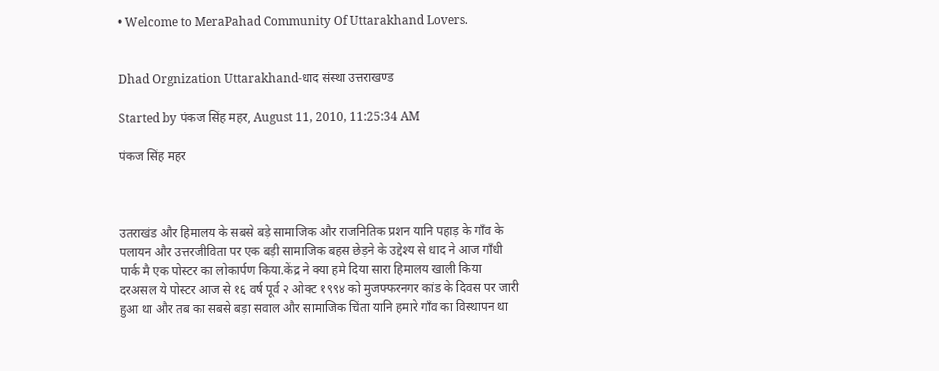• Welcome to MeraPahad Community Of Uttarakhand Lovers.


Dhad Orgnization Uttarakhand-धाद संस्था उत्तराखण्ड

Started by पंकज सिंह महर, August 11, 2010, 11:25:34 AM

पंकज सिंह महर



उतराखंड और हिमालय के सबसे बड़े सामाजिक और राजनितिक प्रशन यानि पहाड़ के गाँव के पलायन और उत्तरजीविता पर एक बड़ी सामाजिक बहस छेड़ने के उद्देश्य से धाद ने आज गाँधी पार्क मै एक पोस्टर का लोकार्पण किया.केंद्र ने क्या हमे दिया सारा हिमालय खाली किया दरअसल ये पोस्टर आज से १६ वर्ष पूर्व २ ओक्ट १९९४ को मुजफ्फरनगर कांड के दिवस पर जारी हुआ था और तब का सबसे बड़ा सवाल और सामाजिक चिंता यानि हमारे गाँव का विस्थापन था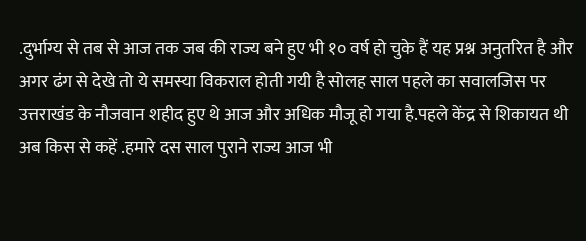.दुर्भाग्य से तब से आज तक जब की राज्य बने हुए भी १० वर्ष हो चुके हैं यह प्रश्न अनुतरित है और अगर ढंग से देखे तो ये समस्या विकराल होती गयी है सोलह साल पहले का सवालजिस पर उत्तराखंड के नौजवान शहीद हुए थे आज और अधिक मौजू हो गया है.पहले केंद्र से शिकायत थी अब किस से कहें .हमारे दस साल पुराने राज्य आज भी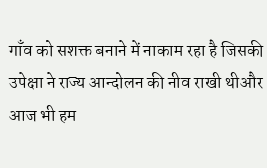गाँव को सशक्त बनाने में नाकाम रहा है जिसकी उपेक्षा ने राज्य आन्दोलन की नीव राखी थीऔर आज भी हम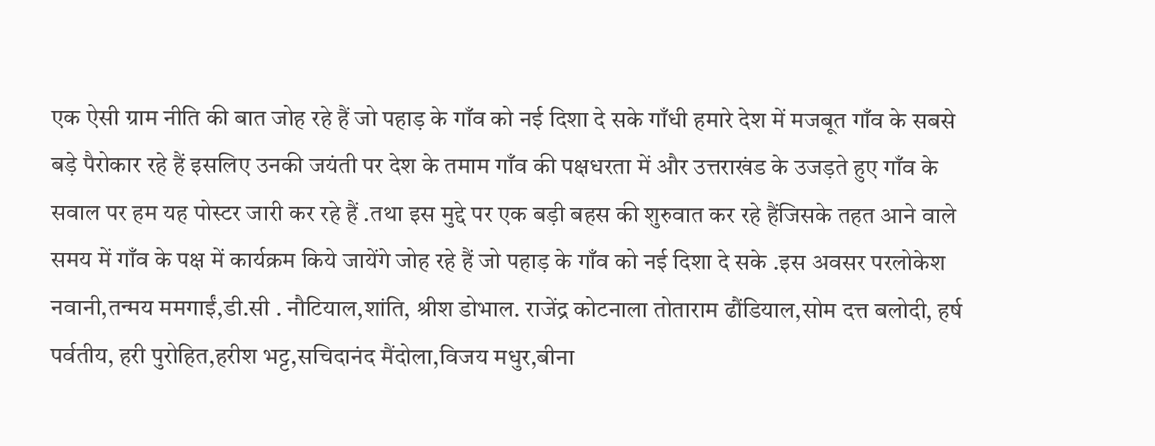एक ऐसी ग्राम नीति की बात जोह रहे हैं जो पहाड़ के गाँव को नई दिशा दे सके गाँधी हमारे देश में मजबूत गाँव के सबसे बड़े पैरोकार रहे हैं इसलिए उनकी जयंती पर देश के तमाम गाँव की पक्षधरता में और उत्तराखंड के उजड़ते हुए गाँव के सवाल पर हम यह पोस्टर जारी कर रहे हैं .तथा इस मुद्दे पर एक बड़ी बहस की शुरुवात कर रहे हैंजिसके तहत आने वाले समय में गाँव के पक्ष में कार्यक्रम किये जायेंगे जोह रहे हैं जो पहाड़ के गाँव को नई दिशा दे सके .इस अवसर परलोकेश नवानी,तन्मय ममगाईं,डी.सी . नौटियाल,शांति, श्रीश डोभाल. राजेंद्र कोटनाला तोताराम ढौंडियाल,सोम दत्त बलोदी, हर्ष पर्वतीय, हरी पुरोहित,हरीश भट्ट,सचिदानंद मैंदोला,विजय मधुर,बीना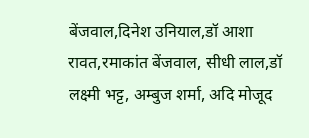बेंजवाल,दिनेश उनियाल,डॉ आशा रावत,रमाकांत बेंजवाल, सीधी लाल,डॉ लक्ष्मी भट्ट, अम्बुज शर्मा, अदि मोजूद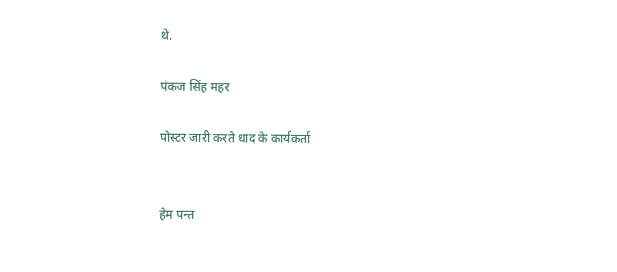थे.

पंकज सिंह महर

पोस्टर जारी करते धाद के कार्यकर्ता


हेम पन्त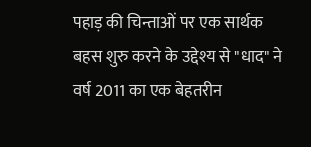पहाड़ की चिन्ताओं पर एक सार्थक बहस शुरु करने के उद्देश्य से "धाद" ने वर्ष 2011 का एक बेहतरीन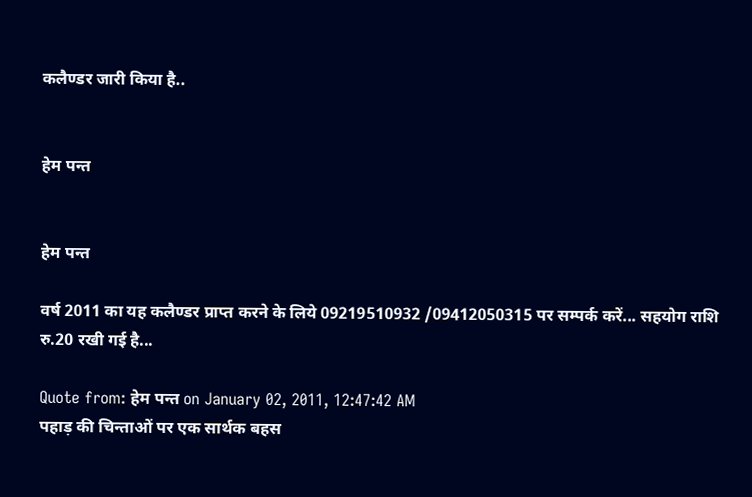कलैण्डर जारी किया है..


हेम पन्त


हेम पन्त

वर्ष 2011 का यह कलैण्डर प्राप्त करने के लिये 09219510932 /09412050315 पर सम्पर्क करें... सहयोग राशि रु.20 रखी गई है...

Quote from: हेम पन्त on January 02, 2011, 12:47:42 AM
पहाड़ की चिन्ताओं पर एक सार्थक बहस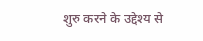शुरु करने के उद्देश्य से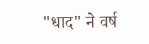"धाद" ने वर्ष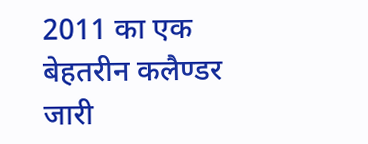2011 का एक बेहतरीन कलैण्डर जारी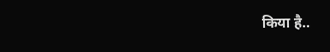किया है..